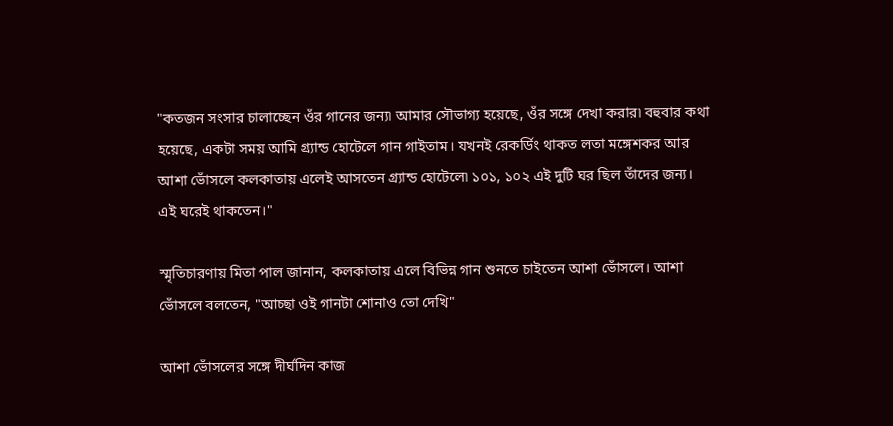"কতজন সংসার চালাচ্ছেন ওঁর গানের জন্য৷ আমার সৌভাগ্য হয়েছে, ওঁর সঙ্গে দেখা করার৷ বহুবার কথা হয়েছে, একটা সময় আমি গ্র্যান্ড হোটেলে গান গাইতাম। যখনই রেকর্ডিং থাকত লতা মঙ্গেশকর আর আশা ভোঁসলে কলকাতায় এলেই আসতেন গ্র্যান্ড হোটেলে৷ ১০১, ১০২ এই দুটি ঘর ছিল তাঁদের জন্য।  এই ঘরেই থাকতেন।"

স্মৃতিচারণায় মিতা পাল জানান, কলকাতায় এলে বিভিন্ন গান শুনতে চাইতেন আশা ভোঁসলে। আশা ভোঁসলে বলতেন, "আচ্ছা ওই গানটা শোনাও তো দেখি"

আশা ভোঁসলের সঙ্গে দীর্ঘদিন কাজ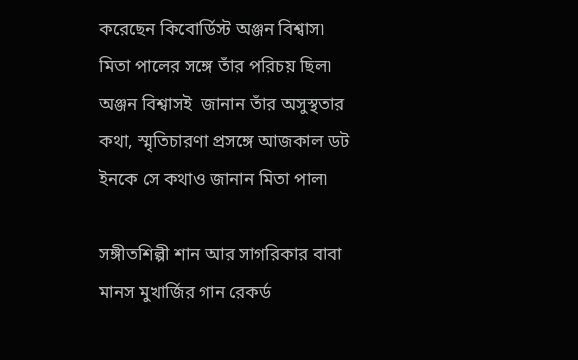করেছেন কিবোর্ডিস্ট অঞ্জন বিশ্বাস৷ মিতা পালের সঙ্গে তাঁর পরিচয় ছিল৷ অঞ্জন বিশ্বাসই  জানান তাঁর অসুস্থতার কথা, স্মৃতিচারণা প্রসঙ্গে আজকাল ডট ইনকে সে কথাও জানান মিতা পাল৷

সঙ্গীতশিল্পী শান আর সাগরিকার বাবা মানস মুখার্জির গান রেকর্ড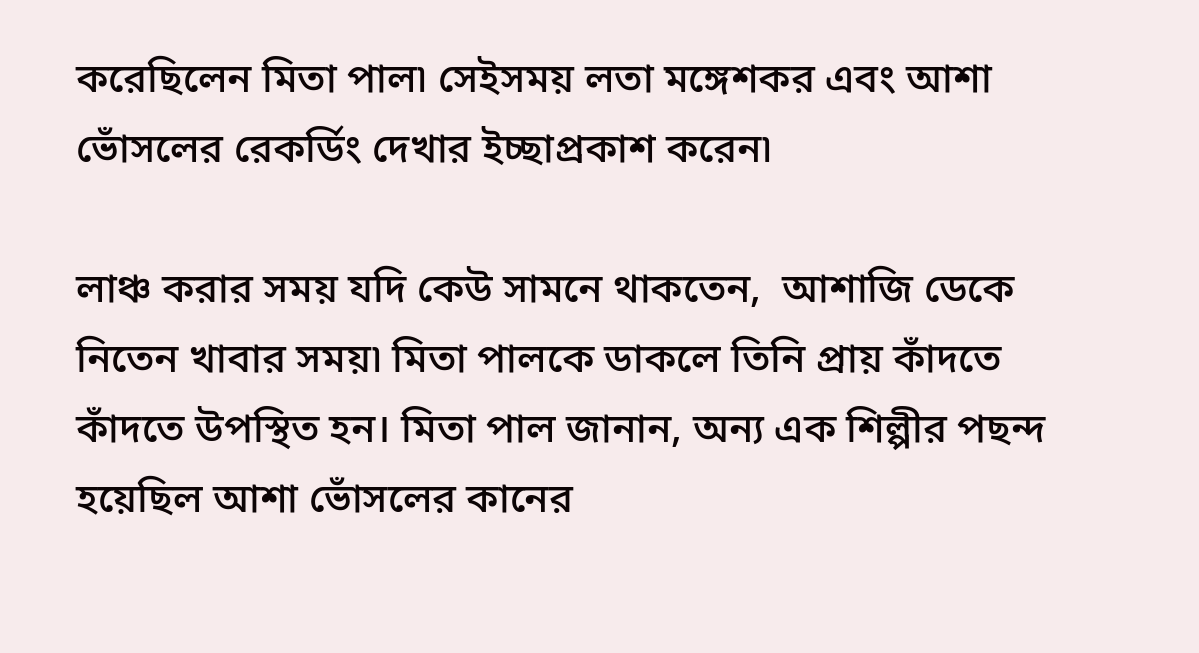করেছিলেন মিতা পাল৷ সেইসময় লতা মঙ্গেশকর এবং আশা ভোঁসলের রেকর্ডিং দেখার ইচ্ছাপ্রকাশ করেন৷

লাঞ্চ করার সময় যদি কেউ সামনে থাকতেন,  আশাজি ডেকে নিতেন খাবার সময়৷ মিতা পালকে ডাকলে তিনি প্রায় কাঁদতে কাঁদতে উপস্থিত হন। মিতা পাল জানান, অন্য এক শিল্পীর পছন্দ হয়েছিল আশা ভোঁসলের কানের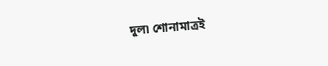দুল৷ শোনামাত্রই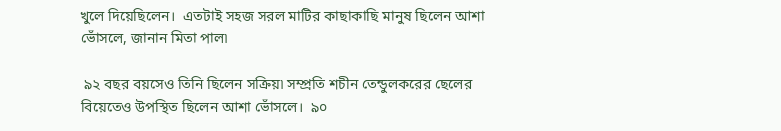খুলে দিয়েছিলেন।  এতটাই সহজ সরল মাটির কাছাকাছি মানুষ ছিলেন আশা ভোঁসলে, জানান মিতা পাল৷

 ৯২ বছর বয়সেও তিনি ছিলেন সক্রিয়৷ সম্প্রতি শচীন তেন্ডুলকরের ছেলের বিয়েতেও উপস্থিত ছিলেন আশা ভোঁসলে।  ৯০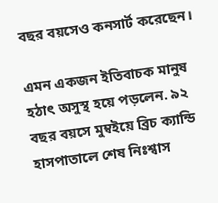বছর বয়সেও কনসার্ট করেছেন।

এমন একজন ইতিবাচক মানুষ হঠাৎ অসুস্থ হয়ে পড়লেন. ৯২ বছর বয়সে মুম্বইয়ে ব্রিচ ক্যান্ডি হাসপাতালে শেষ নিঃশ্বাস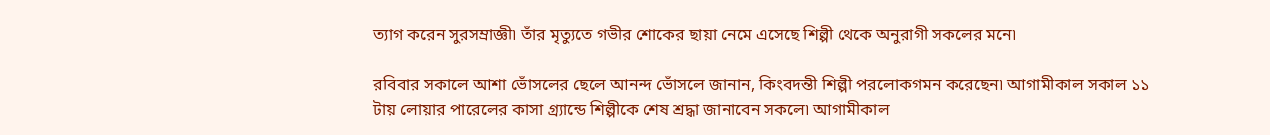ত্যাগ করেন সুরসম্রাজ্ঞী৷ তাঁর মৃত্যুতে গভীর শোকের ছায়া নেমে এসেছে শিল্পী থেকে অনুরাগী সকলের মনে৷

রবিবার সকালে আশা ভোঁসলের ছেলে আনন্দ ভোঁসলে জানান, কিংবদন্তী শিল্পী পরলোকগমন করেছেন৷ আগামীকাল সকাল ১১ টায় লোয়ার পারেলের কাসা গ্র্যান্ডে শিল্পীকে শেষ শ্রদ্ধা জানাবেন সকলে৷ আগামীকাল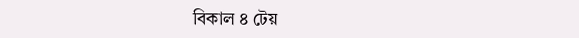বিকাল ৪ টেয়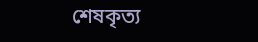শেষকৃত্য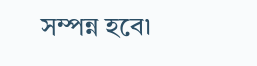সম্পন্ন হবে৷